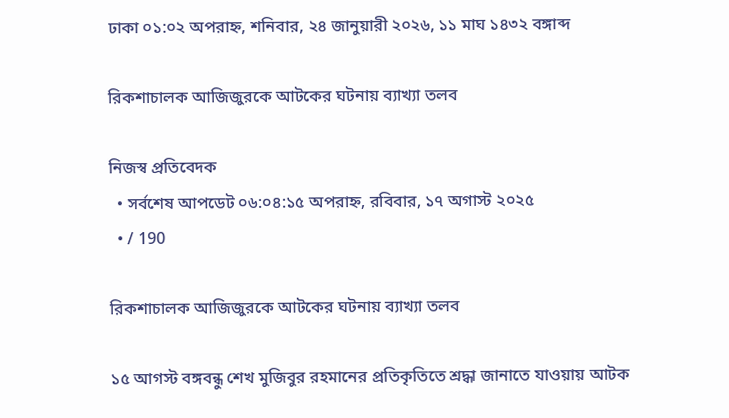ঢাকা ০১:০২ অপরাহ্ন, শনিবার, ২৪ জানুয়ারী ২০২৬, ১১ মাঘ ১৪৩২ বঙ্গাব্দ

রিকশাচালক আজিজুরকে আটকের ঘটনায় ব্যাখ্যা তলব

নিজস্ব প্রতিবেদক
  • সর্বশেষ আপডেট ০৬:০৪:১৫ অপরাহ্ন, রবিবার, ১৭ অগাস্ট ২০২৫
  • / 190

রিকশাচালক আজিজুরকে আটকের ঘটনায় ব্যাখ্যা তলব

১৫ আগস্ট বঙ্গবন্ধু শেখ মুজিবুর রহমানের প্রতিকৃতিতে শ্রদ্ধা জানাতে যাওয়ায় আটক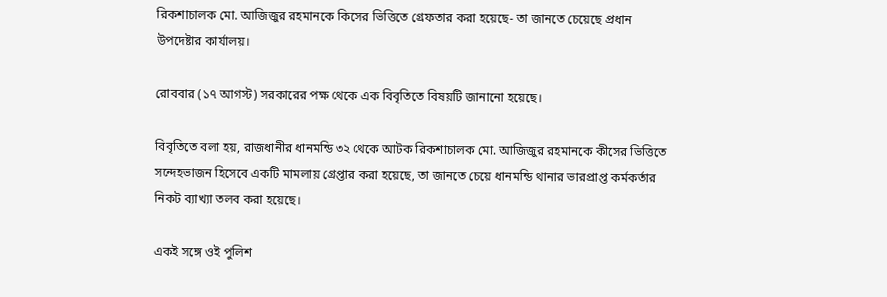রিকশাচালক মো. আজিজুর রহমানকে কিসের ভিত্তিতে গ্রেফতার করা হয়েছে- তা জানতে চেয়েছে প্রধান উপদেষ্টার কার্যালয়।

রোববার (১৭ আগস্ট) সরকারের পক্ষ থেকে এক বিবৃতিতে বিষয়টি জানানো হয়েছে।

বিবৃতিতে বলা হয়, রাজধানীর ধানমন্ডি ৩২ থেকে আটক রিকশাচালক মো. আজিজুর রহমানকে কীসের ভিত্তিতে সন্দেহভাজন হিসেবে একটি মামলায় গ্রেপ্তার করা হয়েছে, তা জানতে চেয়ে ধানমন্ডি থানার ভারপ্রাপ্ত কর্মকর্তার নিকট ব্যাখ্যা তলব করা হয়েছে।

একই সঙ্গে ওই পুলিশ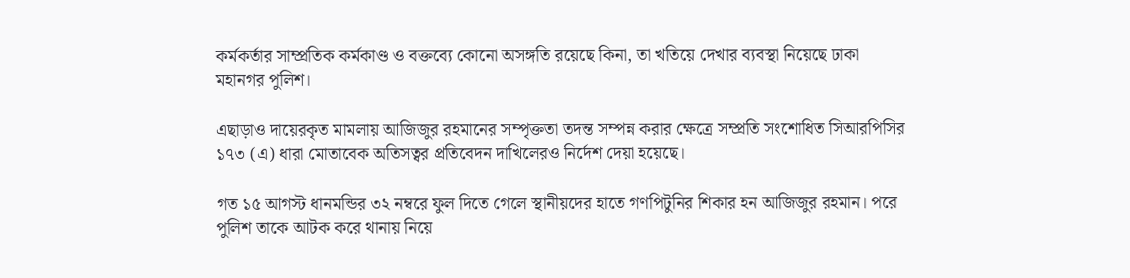কর্মকর্তার সাম্প্রতিক কর্মকাণ্ড ও বক্তব্যে কোনো অসঙ্গতি রয়েছে কিনা, তা খতিয়ে দেখার ব্যবস্থা নিয়েছে ঢাকা মহানগর পুলিশ।

এছাড়াও দায়েরকৃত মামলায় আজিজুর রহমানের সম্পৃক্ততা তদন্ত সম্পন্ন করার ক্ষেত্রে সম্প্রতি সংশোধিত সিআরপিসির ১৭৩ (এ) ধারা মোতাবেক অতিসত্বর প্রতিবেদন দাখিলেরও নির্দেশ দেয়া হয়েছে।

গত ১৫ আগস্ট ধানমন্ডির ৩২ নম্বরে ফুল দিতে গেলে স্থানীয়দের হাতে গণপিটুনির শিকার হন আজিজুর রহমান। পরে পুলিশ তাকে আটক করে থানায় নিয়ে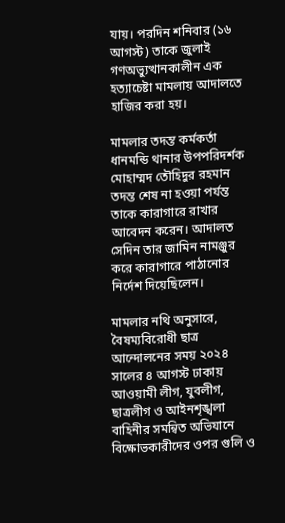যায়। পরদিন শনিবার (১৬ আগস্ট) তাকে জুলাই গণঅভ্যুত্থানকালীন এক হত্যাচেষ্টা মামলায় আদালতে হাজির করা হয়।

মামলার তদন্ত কর্মকর্তা ধানমন্ডি থানার উপপরিদর্শক মোহাম্মদ তৌহিদুর রহমান তদন্ত শেষ না হওয়া পর্যন্ত তাকে কারাগারে রাখার আবেদন করেন। আদালত সেদিন তার জামিন নামঞ্জুর করে কারাগারে পাঠানোর নির্দেশ দিয়েছিলেন।

মামলার নথি অনুসারে, বৈষম্যবিরোধী ছাত্র আন্দোলনের সময় ২০২৪ সালের ৪ আগস্ট ঢাকায় আওয়ামী লীগ, যুবলীগ, ছাত্রলীগ ও আইনশৃঙ্খলা বাহিনীর সমন্বিত অভিযানে বিক্ষোভকারীদের ওপর গুলি ও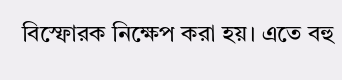বিস্ফোরক নিক্ষেপ করা হয়। এতে বহু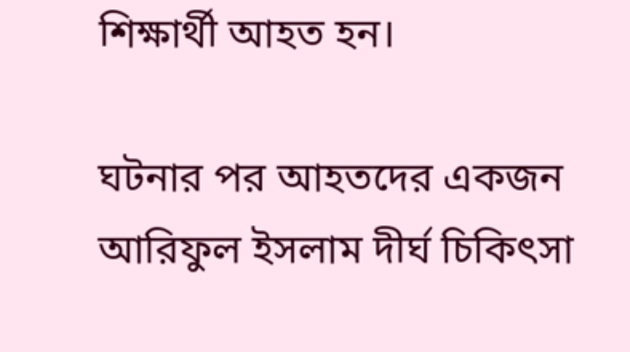শিক্ষার্থী আহত হন।

ঘটনার পর আহতদের একজন আরিফুল ইসলাম দীর্ঘ চিকিৎসা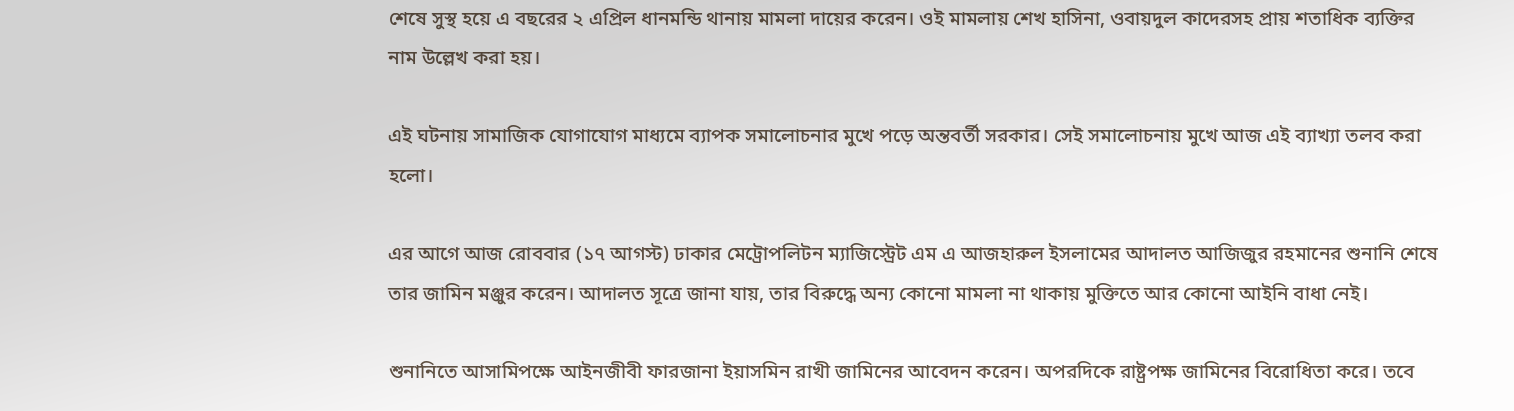শেষে সুস্থ হয়ে এ বছরের ২ এপ্রিল ধানমন্ডি থানায় মামলা দায়ের করেন। ওই মামলায় শেখ হাসিনা, ওবায়দুল কাদেরসহ প্রায় শতাধিক ব্যক্তির নাম উল্লেখ করা হয়।

এই ঘটনায় সামাজিক যোগাযোগ মাধ্যমে ব্যাপক সমালোচনার মুখে পড়ে অন্তবর্তী সরকার। সেই সমালোচনায় মুখে আজ এই ব্যাখ্যা তলব করা হলো।

এর আগে আজ রোববার (১৭ আগস্ট) ঢাকার মেট্রোপলিটন ম্যাজিস্ট্রেট এম এ আজহারুল ইসলামের আদালত আজিজুর রহমানের শুনানি শেষে তার জামিন মঞ্জুর করেন। আদালত সূত্রে জানা যায়, তার বিরুদ্ধে অন্য কোনো মামলা না থাকায় মুক্তিতে আর কোনো আইনি বাধা নেই।

শুনানিতে আসামিপক্ষে আইনজীবী ফারজানা ইয়াসমিন রাখী জামিনের আবেদন করেন। অপরদিকে রাষ্ট্রপক্ষ জামিনের বিরোধিতা করে। তবে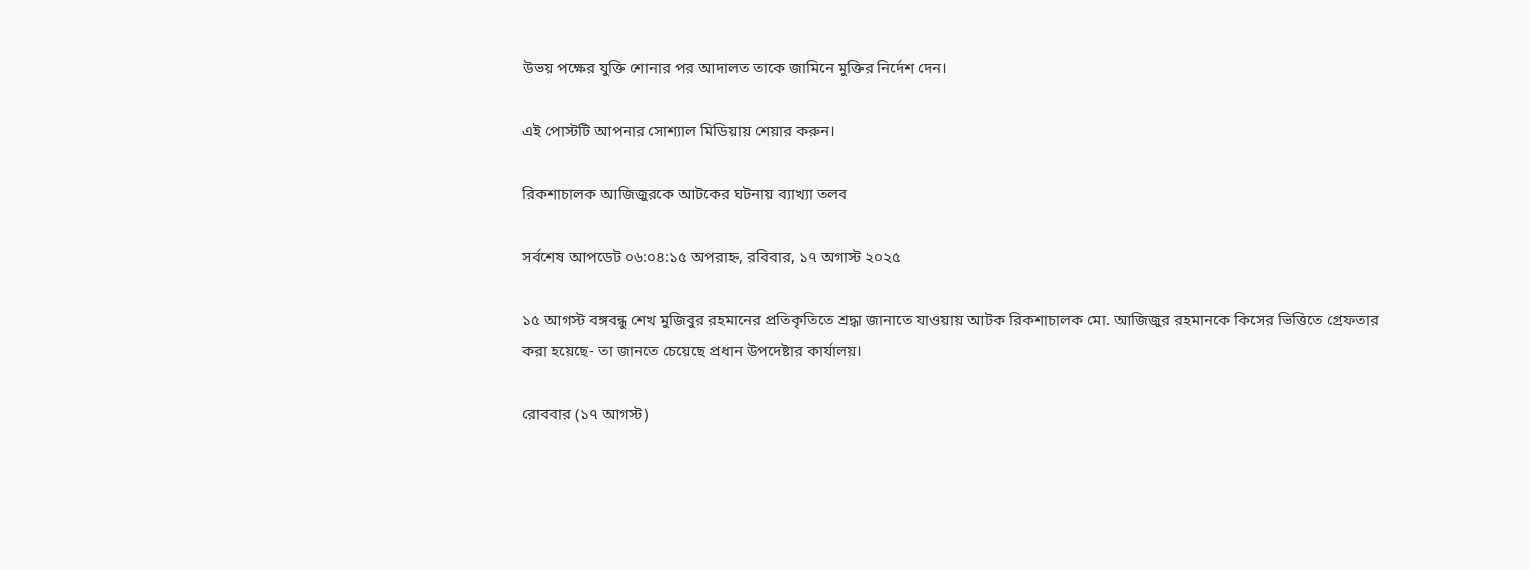উভয় পক্ষের যুক্তি শোনার পর আদালত তাকে জামিনে মুক্তির নির্দেশ দেন।

এই পোস্টটি আপনার সোশ্যাল মিডিয়ায় শেয়ার করুন।

রিকশাচালক আজিজুরকে আটকের ঘটনায় ব্যাখ্যা তলব

সর্বশেষ আপডেট ০৬:০৪:১৫ অপরাহ্ন, রবিবার, ১৭ অগাস্ট ২০২৫

১৫ আগস্ট বঙ্গবন্ধু শেখ মুজিবুর রহমানের প্রতিকৃতিতে শ্রদ্ধা জানাতে যাওয়ায় আটক রিকশাচালক মো. আজিজুর রহমানকে কিসের ভিত্তিতে গ্রেফতার করা হয়েছে- তা জানতে চেয়েছে প্রধান উপদেষ্টার কার্যালয়।

রোববার (১৭ আগস্ট)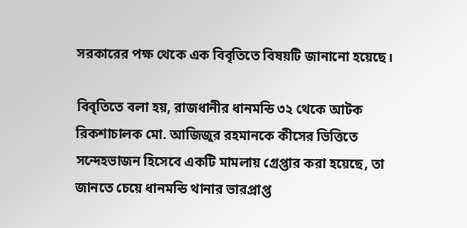সরকারের পক্ষ থেকে এক বিবৃতিতে বিষয়টি জানানো হয়েছে।

বিবৃতিতে বলা হয়, রাজধানীর ধানমন্ডি ৩২ থেকে আটক রিকশাচালক মো. আজিজুর রহমানকে কীসের ভিত্তিতে সন্দেহভাজন হিসেবে একটি মামলায় গ্রেপ্তার করা হয়েছে, তা জানতে চেয়ে ধানমন্ডি থানার ভারপ্রাপ্ত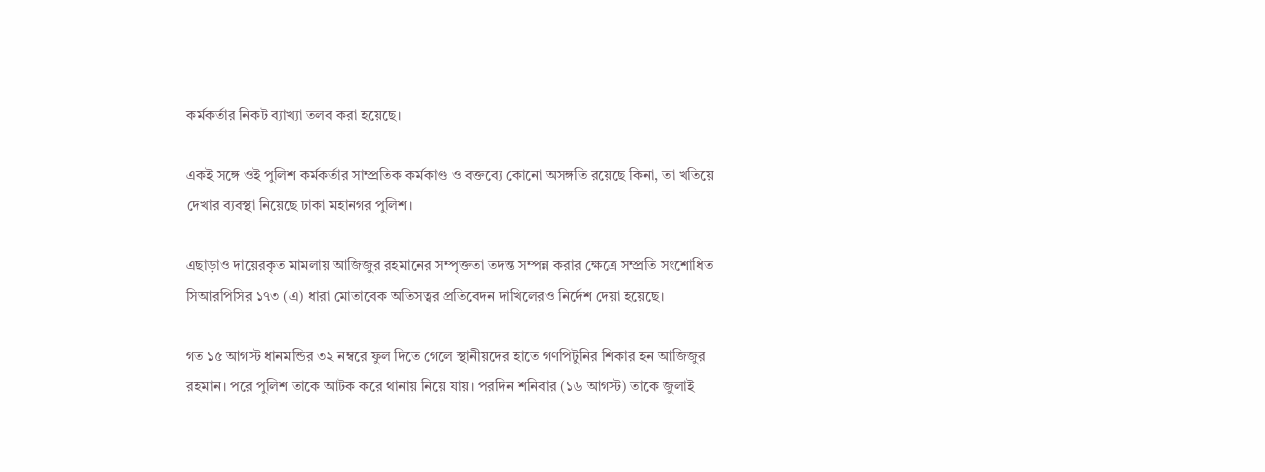কর্মকর্তার নিকট ব্যাখ্যা তলব করা হয়েছে।

একই সঙ্গে ওই পুলিশ কর্মকর্তার সাম্প্রতিক কর্মকাণ্ড ও বক্তব্যে কোনো অসঙ্গতি রয়েছে কিনা, তা খতিয়ে দেখার ব্যবস্থা নিয়েছে ঢাকা মহানগর পুলিশ।

এছাড়াও দায়েরকৃত মামলায় আজিজুর রহমানের সম্পৃক্ততা তদন্ত সম্পন্ন করার ক্ষেত্রে সম্প্রতি সংশোধিত সিআরপিসির ১৭৩ (এ) ধারা মোতাবেক অতিসত্বর প্রতিবেদন দাখিলেরও নির্দেশ দেয়া হয়েছে।

গত ১৫ আগস্ট ধানমন্ডির ৩২ নম্বরে ফুল দিতে গেলে স্থানীয়দের হাতে গণপিটুনির শিকার হন আজিজুর রহমান। পরে পুলিশ তাকে আটক করে থানায় নিয়ে যায়। পরদিন শনিবার (১৬ আগস্ট) তাকে জুলাই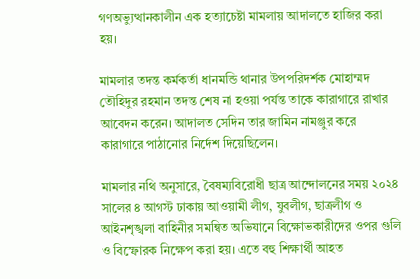গণঅভ্যুত্থানকালীন এক হত্যাচেষ্টা মামলায় আদালতে হাজির করা হয়।

মামলার তদন্ত কর্মকর্তা ধানমন্ডি থানার উপপরিদর্শক মোহাম্মদ তৌহিদুর রহমান তদন্ত শেষ না হওয়া পর্যন্ত তাকে কারাগারে রাখার আবেদন করেন। আদালত সেদিন তার জামিন নামঞ্জুর করে কারাগারে পাঠানোর নির্দেশ দিয়েছিলেন।

মামলার নথি অনুসারে, বৈষম্যবিরোধী ছাত্র আন্দোলনের সময় ২০২৪ সালের ৪ আগস্ট ঢাকায় আওয়ামী লীগ, যুবলীগ, ছাত্রলীগ ও আইনশৃঙ্খলা বাহিনীর সমন্বিত অভিযানে বিক্ষোভকারীদের ওপর গুলি ও বিস্ফোরক নিক্ষেপ করা হয়। এতে বহু শিক্ষার্থী আহত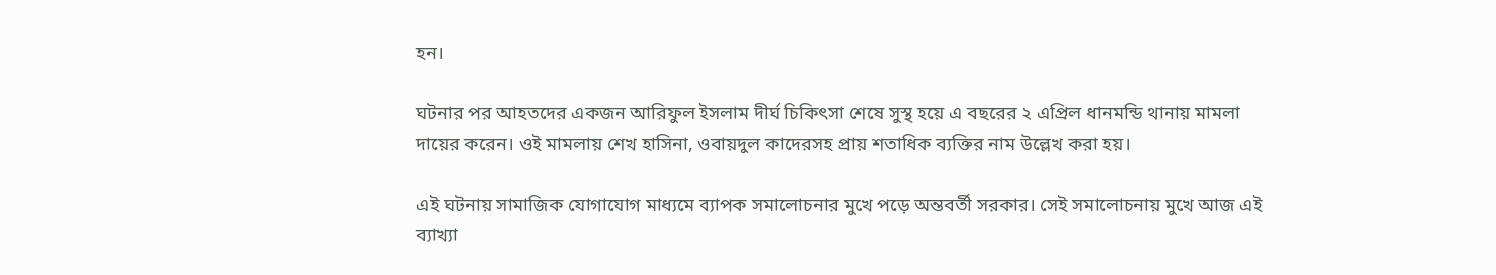হন।

ঘটনার পর আহতদের একজন আরিফুল ইসলাম দীর্ঘ চিকিৎসা শেষে সুস্থ হয়ে এ বছরের ২ এপ্রিল ধানমন্ডি থানায় মামলা দায়ের করেন। ওই মামলায় শেখ হাসিনা, ওবায়দুল কাদেরসহ প্রায় শতাধিক ব্যক্তির নাম উল্লেখ করা হয়।

এই ঘটনায় সামাজিক যোগাযোগ মাধ্যমে ব্যাপক সমালোচনার মুখে পড়ে অন্তবর্তী সরকার। সেই সমালোচনায় মুখে আজ এই ব্যাখ্যা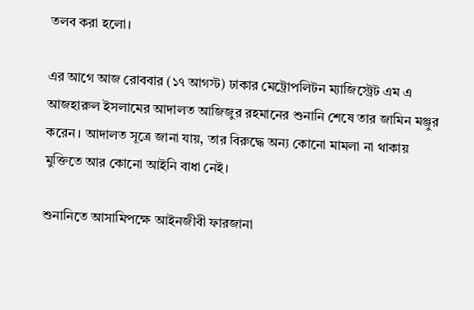তলব করা হলো।

এর আগে আজ রোববার (১৭ আগস্ট) ঢাকার মেট্রোপলিটন ম্যাজিস্ট্রেট এম এ আজহারুল ইসলামের আদালত আজিজুর রহমানের শুনানি শেষে তার জামিন মঞ্জুর করেন। আদালত সূত্রে জানা যায়, তার বিরুদ্ধে অন্য কোনো মামলা না থাকায় মুক্তিতে আর কোনো আইনি বাধা নেই।

শুনানিতে আসামিপক্ষে আইনজীবী ফারজানা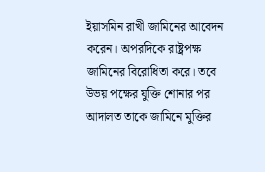ইয়াসমিন রাখী জামিনের আবেদন করেন। অপরদিকে রাষ্ট্রপক্ষ জামিনের বিরোধিতা করে। তবে উভয় পক্ষের যুক্তি শোনার পর আদালত তাকে জামিনে মুক্তির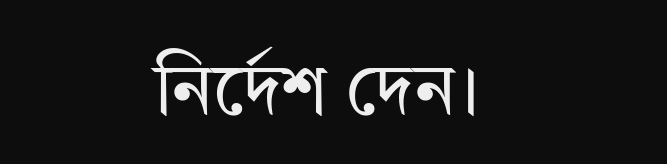নির্দেশ দেন।